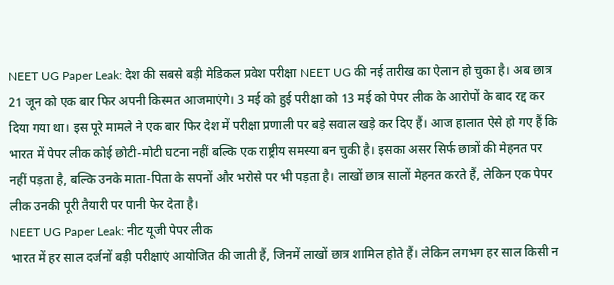NEET UG Paper Leak: देश की सबसे बड़ी मेडिकल प्रवेश परीक्षा NEET UG की नई तारीख का ऐलान हो चुका है। अब छात्र 21 जून को एक बार फिर अपनी किस्मत आजमाएंगे। 3 मई को हुई परीक्षा को 13 मई को पेपर लीक के आरोपों के बाद रद्द कर दिया गया था। इस पूरे मामले ने एक बार फिर देश में परीक्षा प्रणाली पर बड़े सवाल खड़े कर दिए हैं। आज हालात ऐसे हो गए हैं कि भारत में पेपर लीक कोई छोटी-मोटी घटना नहीं बल्कि एक राष्ट्रीय समस्या बन चुकी है। इसका असर सिर्फ छात्रों की मेहनत पर नहीं पड़ता है, बल्कि उनके माता-पिता के सपनों और भरोसे पर भी पड़ता है। लाखों छात्र सालों मेहनत करते हैं, लेकिन एक पेपर लीक उनकी पूरी तैयारी पर पानी फेर देता है।
NEET UG Paper Leak: नीट यूजी पेपर लीक
भारत में हर साल दर्जनों बड़ी परीक्षाएं आयोजित की जाती हैं, जिनमें लाखों छात्र शामिल होते हैं। लेकिन लगभग हर साल किसी न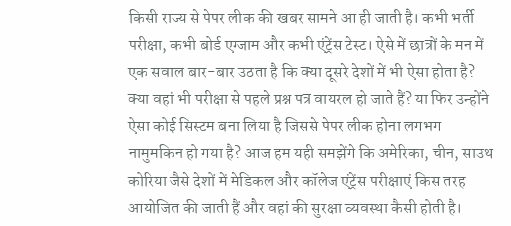किसी राज्य से पेपर लीक की खबर सामने आ ही जाती है। कभी भर्ती परीक्षा, कभी बोर्ड एग्जाम और कभी एंट्रेंस टेस्ट। ऐसे में छात्रों के मन में एक सवाल बार-बार उठता है कि क्या दूसरे देशों में भी ऐसा होता है? क्या वहां भी परीक्षा से पहले प्रश्न पत्र वायरल हो जाते हैं? या फिर उन्होंने ऐसा कोई सिस्टम बना लिया है जिससे पेपर लीक होना लगभग नामुमकिन हो गया है? आज हम यही समझेंगे कि अमेरिका, चीन, साउथ कोरिया जैसे देशों में मेडिकल और कॉलेज एंट्रेंस परीक्षाएं किस तरह आयोजित की जाती हैं और वहां की सुरक्षा व्यवस्था कैसी होती है।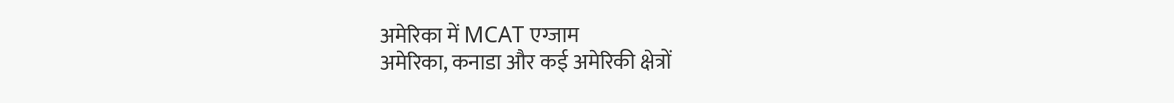अमेरिका में MCAT एग्जाम
अमेरिका, कनाडा और कई अमेरिकी क्षेत्रों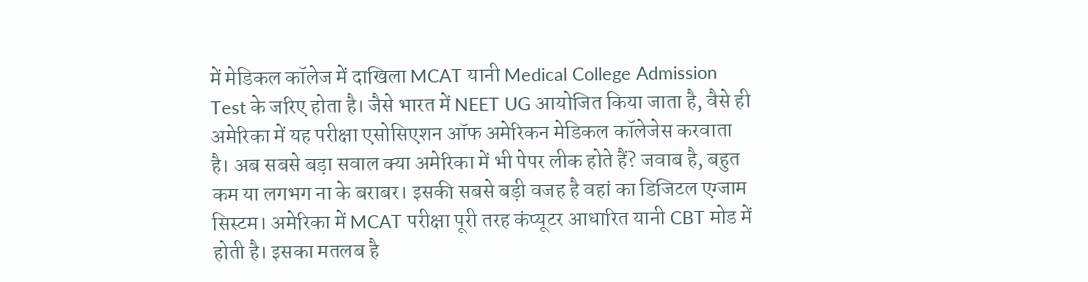में मेडिकल कॉलेज में दाखिला MCAT यानी Medical College Admission Test के जरिए होता है। जैसे भारत में NEET UG आयोजित किया जाता है, वैसे ही अमेरिका में यह परीक्षा एसोसिएशन ऑफ अमेरिकन मेडिकल कॉलेजेस करवाता है। अब सबसे बड़ा सवाल क्या अमेरिका में भी पेपर लीक होते हैं? जवाब है, बहुत कम या लगभग ना के बराबर। इसकी सबसे बड़ी वजह है वहां का डिजिटल एग्जाम सिस्टम। अमेरिका में MCAT परीक्षा पूरी तरह कंप्यूटर आधारित यानी CBT मोड में होती है। इसका मतलब है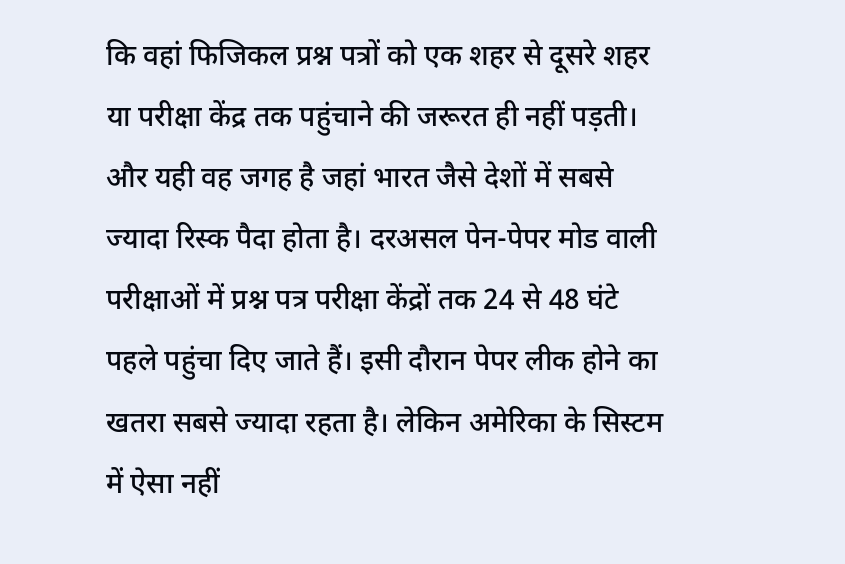कि वहां फिजिकल प्रश्न पत्रों को एक शहर से दूसरे शहर या परीक्षा केंद्र तक पहुंचाने की जरूरत ही नहीं पड़ती। और यही वह जगह है जहां भारत जैसे देशों में सबसे ज्यादा रिस्क पैदा होता है। दरअसल पेन-पेपर मोड वाली परीक्षाओं में प्रश्न पत्र परीक्षा केंद्रों तक 24 से 48 घंटे पहले पहुंचा दिए जाते हैं। इसी दौरान पेपर लीक होने का खतरा सबसे ज्यादा रहता है। लेकिन अमेरिका के सिस्टम में ऐसा नहीं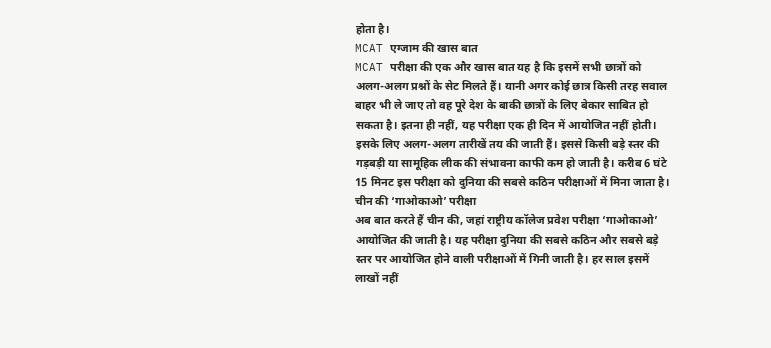होता है।
MCAT एग्जाम की खास बात
MCAT परीक्षा की एक और खास बात यह है कि इसमें सभी छात्रों को अलग-अलग प्रश्नों के सेट मिलते हैं। यानी अगर कोई छात्र किसी तरह सवाल बाहर भी ले जाए तो वह पूरे देश के बाकी छात्रों के लिए बेकार साबित हो सकता है। इतना ही नहीं, यह परीक्षा एक ही दिन में आयोजित नहीं होती। इसके लिए अलग-अलग तारीखें तय की जाती हैं। इससे किसी बड़े स्तर की गड़बड़ी या सामूहिक लीक की संभावना काफी कम हो जाती है। करीब 6 घंटे 15 मिनट इस परीक्षा को दुनिया की सबसे कठिन परीक्षाओं में मिना जाता है।
चीन की ‘गाओकाओ’ परीक्षा
अब बात करते हैं चीन की, जहां राष्ट्रीय कॉलेज प्रवेश परीक्षा ‘गाओकाओ’ आयोजित की जाती है। यह परीक्षा दुनिया की सबसे कठिन और सबसे बड़े स्तर पर आयोजित होने वाली परीक्षाओं में गिनी जाती है। हर साल इसमें लाखों नहीं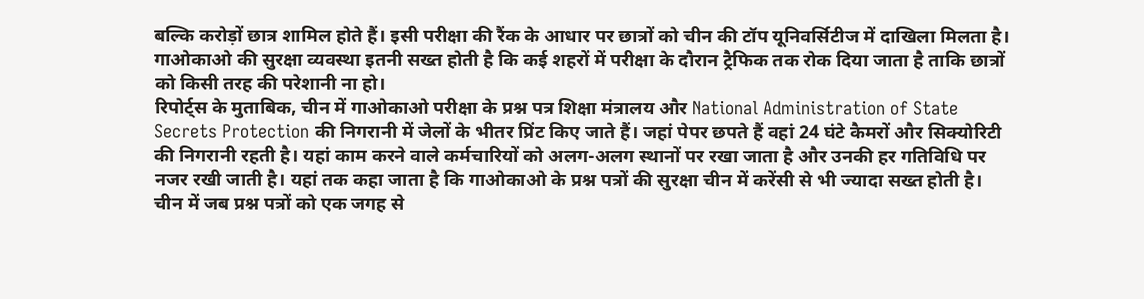बल्कि करोड़ों छात्र शामिल होते हैं। इसी परीक्षा की रैंक के आधार पर छात्रों को चीन की टॉप यूनिवर्सिटीज में दाखिला मिलता है। गाओकाओ की सुरक्षा व्यवस्था इतनी सख्त होती है कि कई शहरों में परीक्षा के दौरान ट्रैफिक तक रोक दिया जाता है ताकि छात्रों को किसी तरह की परेशानी ना हो।
रिपोर्ट्स के मुताबिक, चीन में गाओकाओ परीक्षा के प्रश्न पत्र शिक्षा मंत्रालय और National Administration of State Secrets Protection की निगरानी में जेलों के भीतर प्रिंट किए जाते हैं। जहां पेपर छपते हैं वहां 24 घंटे कैमरों और सिक्योरिटी की निगरानी रहती है। यहां काम करने वाले कर्मचारियों को अलग-अलग स्थानों पर रखा जाता है और उनकी हर गतिविधि पर नजर रखी जाती है। यहां तक कहा जाता है कि गाओकाओ के प्रश्न पत्रों की सुरक्षा चीन में करेंसी से भी ज्यादा सख्त होती है।
चीन में जब प्रश्न पत्रों को एक जगह से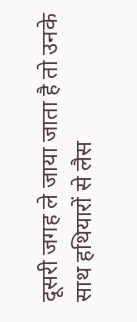दूसरी जगह ले जाया जाता है तो उनके साथ हथियारों से लैस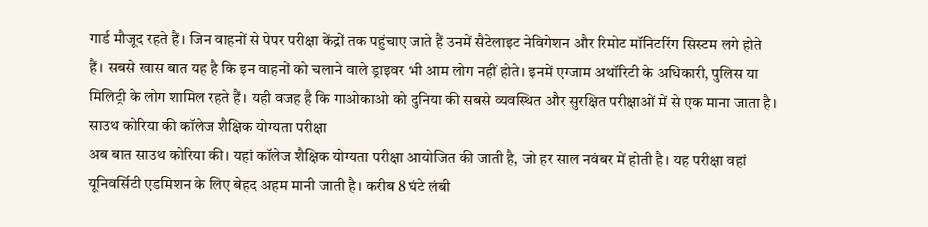गार्ड मौजूद रहते हैं। जिन वाहनों से पेपर परीक्षा केंद्रों तक पहुंचाए जाते हैं उनमें सैटेलाइट नेविगेशन और रिमोट मॉनिटरिंग सिस्टम लगे होते हैं। सबसे खास बात यह है कि इन वाहनों को चलाने वाले ड्राइवर भी आम लोग नहीं होते। इनमें एग्जाम अथॉरिटी के अधिकारी, पुलिस या मिलिट्री के लोग शामिल रहते हैं। यही वजह है कि गाओकाओ को दुनिया की सबसे व्यवस्थित और सुरक्षित परीक्षाओं में से एक माना जाता है।
साउथ कोरिया की कॉलेज शैक्षिक योग्यता परीक्षा
अब बात साउथ कोरिया की। यहां कॉलेज शैक्षिक योग्यता परीक्षा आयोजित की जाती है, जो हर साल नवंबर में होती है। यह परीक्षा वहां यूनिवर्सिटी एडमिशन के लिए बेहद अहम मानी जाती है। करीब 8 घंटे लंबी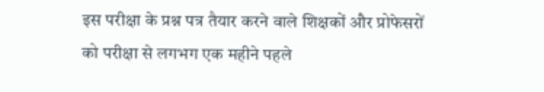इस परीक्षा के प्रश्न पत्र तैयार करने वाले शिक्षकों और प्रोफेसरों को परीक्षा से लगभग एक महीने पहले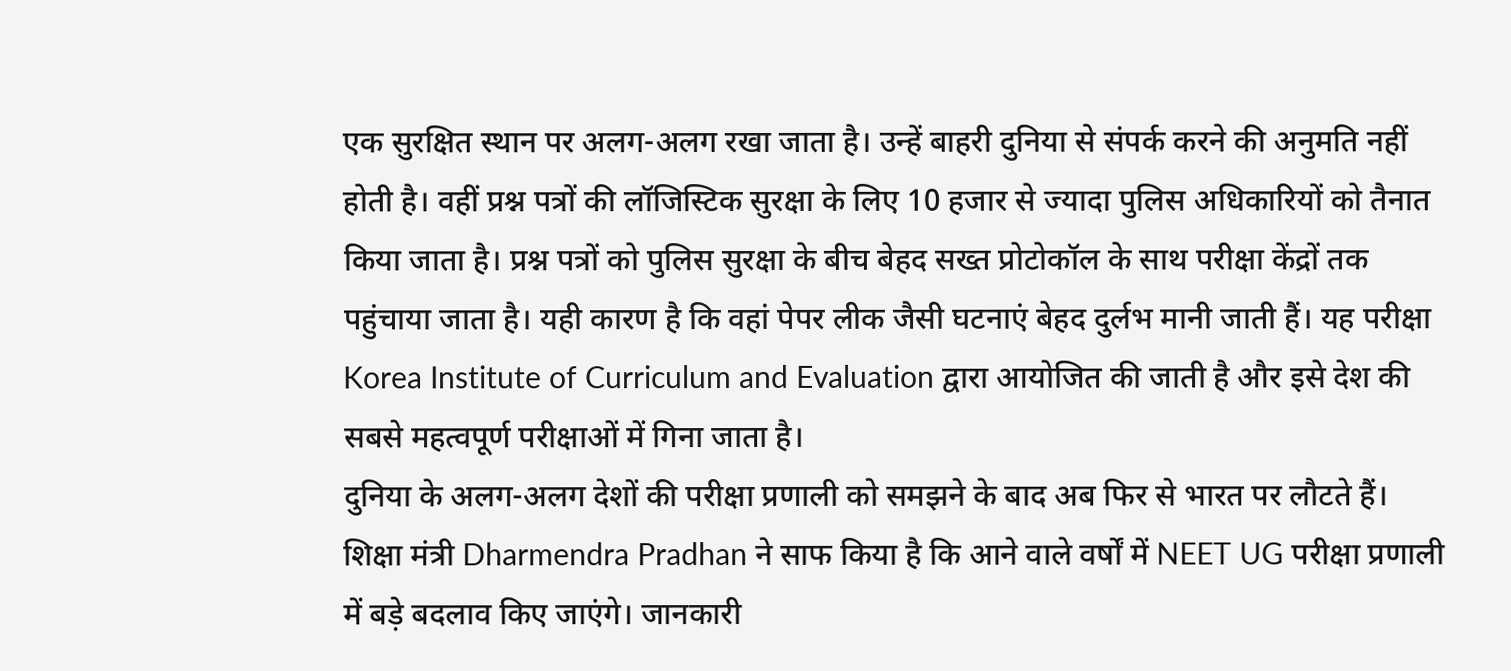एक सुरक्षित स्थान पर अलग-अलग रखा जाता है। उन्हें बाहरी दुनिया से संपर्क करने की अनुमति नहीं होती है। वहीं प्रश्न पत्रों की लॉजिस्टिक सुरक्षा के लिए 10 हजार से ज्यादा पुलिस अधिकारियों को तैनात किया जाता है। प्रश्न पत्रों को पुलिस सुरक्षा के बीच बेहद सख्त प्रोटोकॉल के साथ परीक्षा केंद्रों तक पहुंचाया जाता है। यही कारण है कि वहां पेपर लीक जैसी घटनाएं बेहद दुर्लभ मानी जाती हैं। यह परीक्षा Korea Institute of Curriculum and Evaluation द्वारा आयोजित की जाती है और इसे देश की सबसे महत्वपूर्ण परीक्षाओं में गिना जाता है।
दुनिया के अलग-अलग देशों की परीक्षा प्रणाली को समझने के बाद अब फिर से भारत पर लौटते हैं। शिक्षा मंत्री Dharmendra Pradhan ने साफ किया है कि आने वाले वर्षों में NEET UG परीक्षा प्रणाली में बड़े बदलाव किए जाएंगे। जानकारी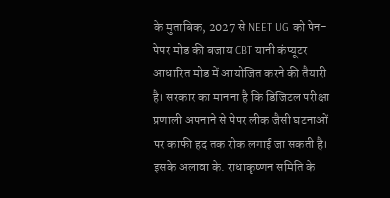के मुताबिक, 2027 से NEET UG को पेन-पेपर मोड की बजाय CBT यानी कंप्यूटर आधारित मोड में आयोजित करने की तैयारी है। सरकार का मानना है कि डिजिटल परीक्षा प्रणाली अपनाने से पेपर लीक जैसी घटनाओं पर काफी हद तक रोक लगाई जा सकती है। इसके अलावा के. राधाकृष्णन समिति के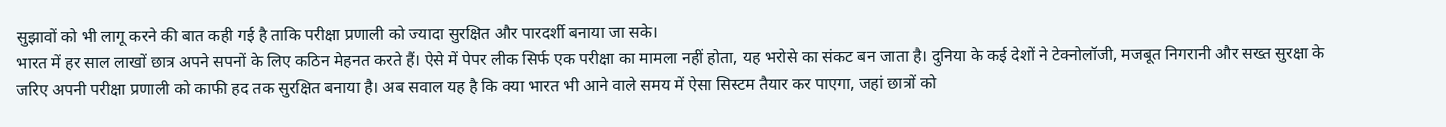सुझावों को भी लागू करने की बात कही गई है ताकि परीक्षा प्रणाली को ज्यादा सुरक्षित और पारदर्शी बनाया जा सके।
भारत में हर साल लाखों छात्र अपने सपनों के लिए कठिन मेहनत करते हैं। ऐसे में पेपर लीक सिर्फ एक परीक्षा का मामला नहीं होता, यह भरोसे का संकट बन जाता है। दुनिया के कई देशों ने टेक्नोलॉजी, मजबूत निगरानी और सख्त सुरक्षा के जरिए अपनी परीक्षा प्रणाली को काफी हद तक सुरक्षित बनाया है। अब सवाल यह है कि क्या भारत भी आने वाले समय में ऐसा सिस्टम तैयार कर पाएगा, जहां छात्रों को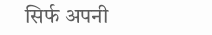सिर्फ अपनी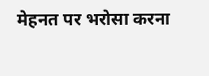मेहनत पर भरोसा करना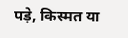पड़े, किस्मत या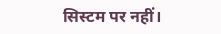सिस्टम पर नहीं।